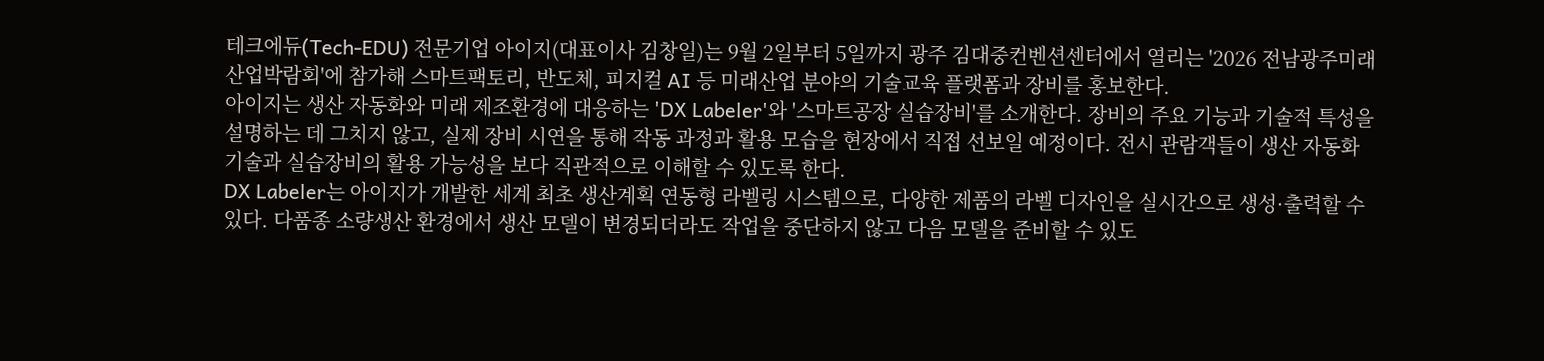테크에듀(Tech-EDU) 전문기업 아이지(대표이사 김창일)는 9월 2일부터 5일까지 광주 김대중컨벤션센터에서 열리는 '2026 전남광주미래산업박람회'에 참가해 스마트팩토리, 반도체, 피지컬 AI 등 미래산업 분야의 기술교육 플랫폼과 장비를 홍보한다.
아이지는 생산 자동화와 미래 제조환경에 대응하는 'DX Labeler'와 '스마트공장 실습장비'를 소개한다. 장비의 주요 기능과 기술적 특성을 설명하는 데 그치지 않고, 실제 장비 시연을 통해 작동 과정과 활용 모습을 현장에서 직접 선보일 예정이다. 전시 관람객들이 생산 자동화 기술과 실습장비의 활용 가능성을 보다 직관적으로 이해할 수 있도록 한다.
DX Labeler는 아이지가 개발한 세계 최초 생산계획 연동형 라벨링 시스템으로, 다양한 제품의 라벨 디자인을 실시간으로 생성·출력할 수 있다. 다품종 소량생산 환경에서 생산 모델이 변경되더라도 작업을 중단하지 않고 다음 모델을 준비할 수 있도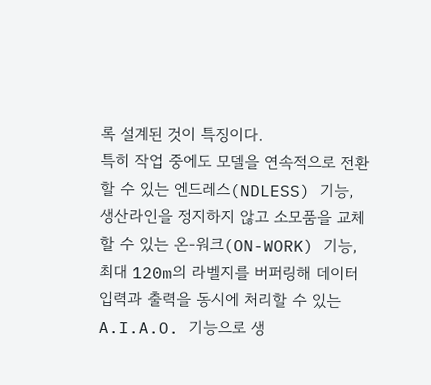록 설계된 것이 특징이다.
특히 작업 중에도 모델을 연속적으로 전환할 수 있는 엔드레스(NDLESS) 기능, 생산라인을 정지하지 않고 소모품을 교체할 수 있는 온-워크(ON-WORK) 기능, 최대 120m의 라벨지를 버퍼링해 데이터 입력과 출력을 동시에 처리할 수 있는 A.I.A.O. 기능으로 생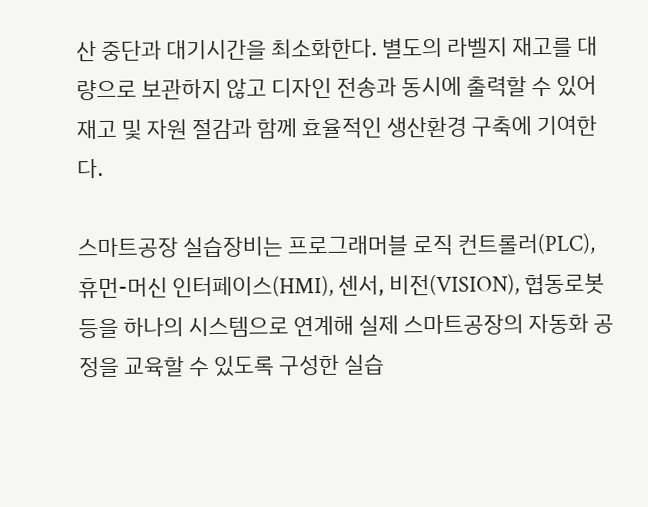산 중단과 대기시간을 최소화한다. 별도의 라벨지 재고를 대량으로 보관하지 않고 디자인 전송과 동시에 출력할 수 있어 재고 및 자원 절감과 함께 효율적인 생산환경 구축에 기여한다.

스마트공장 실습장비는 프로그래머블 로직 컨트롤러(PLC), 휴먼-머신 인터페이스(HMI), 센서, 비전(VISION), 협동로봇 등을 하나의 시스템으로 연계해 실제 스마트공장의 자동화 공정을 교육할 수 있도록 구성한 실습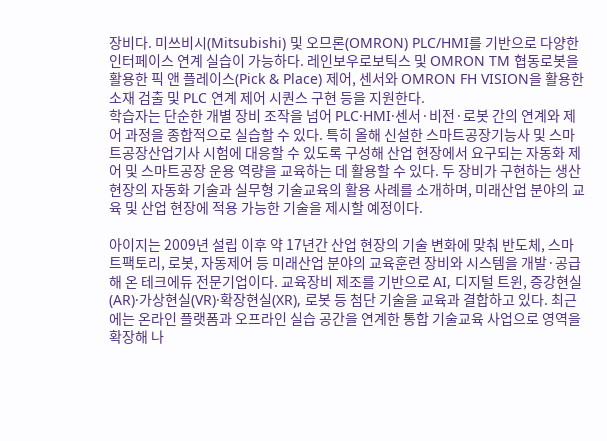장비다. 미쓰비시(Mitsubishi) 및 오므론(OMRON) PLC/HMI를 기반으로 다양한 인터페이스 연계 실습이 가능하다. 레인보우로보틱스 및 OMRON TM 협동로봇을 활용한 픽 앤 플레이스(Pick & Place) 제어, 센서와 OMRON FH VISION을 활용한 소재 검출 및 PLC 연계 제어 시퀀스 구현 등을 지원한다.
학습자는 단순한 개별 장비 조작을 넘어 PLC·HMI·센서·비전·로봇 간의 연계와 제어 과정을 종합적으로 실습할 수 있다. 특히 올해 신설한 스마트공장기능사 및 스마트공장산업기사 시험에 대응할 수 있도록 구성해 산업 현장에서 요구되는 자동화 제어 및 스마트공장 운용 역량을 교육하는 데 활용할 수 있다. 두 장비가 구현하는 생산 현장의 자동화 기술과 실무형 기술교육의 활용 사례를 소개하며, 미래산업 분야의 교육 및 산업 현장에 적용 가능한 기술을 제시할 예정이다.

아이지는 2009년 설립 이후 약 17년간 산업 현장의 기술 변화에 맞춰 반도체, 스마트팩토리, 로봇, 자동제어 등 미래산업 분야의 교육훈련 장비와 시스템을 개발·공급해 온 테크에듀 전문기업이다. 교육장비 제조를 기반으로 AI, 디지털 트윈, 증강현실(AR)·가상현실(VR)·확장현실(XR), 로봇 등 첨단 기술을 교육과 결합하고 있다. 최근에는 온라인 플랫폼과 오프라인 실습 공간을 연계한 통합 기술교육 사업으로 영역을 확장해 나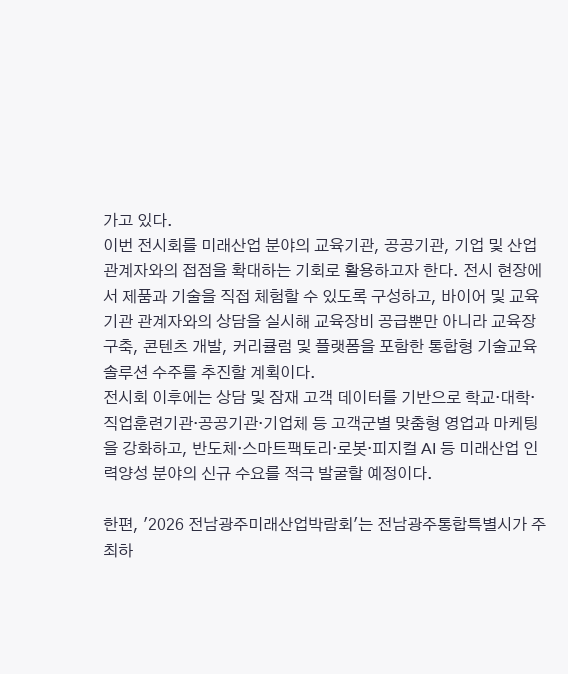가고 있다.
이번 전시회를 미래산업 분야의 교육기관, 공공기관, 기업 및 산업 관계자와의 접점을 확대하는 기회로 활용하고자 한다. 전시 현장에서 제품과 기술을 직접 체험할 수 있도록 구성하고, 바이어 및 교육기관 관계자와의 상담을 실시해 교육장비 공급뿐만 아니라 교육장 구축, 콘텐츠 개발, 커리큘럼 및 플랫폼을 포함한 통합형 기술교육 솔루션 수주를 추진할 계획이다.
전시회 이후에는 상담 및 잠재 고객 데이터를 기반으로 학교·대학·직업훈련기관·공공기관·기업체 등 고객군별 맞춤형 영업과 마케팅을 강화하고, 반도체·스마트팩토리·로봇·피지컬 AI 등 미래산업 인력양성 분야의 신규 수요를 적극 발굴할 예정이다.

한편, '2026 전남광주미래산업박람회'는 전남광주통합특별시가 주최하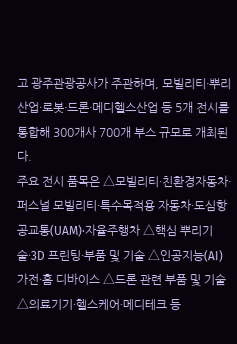고 광주관광공사가 주관하며, 모빌리티·뿌리산업·로봇·드론·메디헬스산업 등 5개 전시를 통합해 300개사 700개 부스 규모로 개최된다.
주요 전시 품목은 △모빌리티·친환경자동차·퍼스널 모빌리티·특수목적용 자동차·도심항공교통(UAM)·자율주행차 △핵심 뿌리기술·3D 프린팅·부품 및 기술 △인공지능(AI) 가전·홈 디바이스 △드론 관련 부품 및 기술 △의료기기·헬스케어·메디테크 등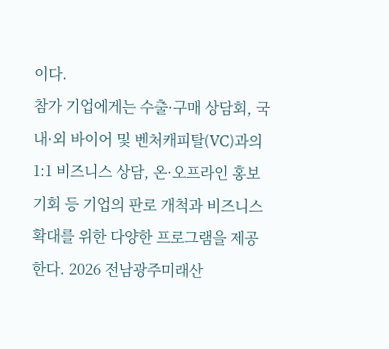이다.
참가 기업에게는 수출·구매 상담회, 국내·외 바이어 및 벤처캐피탈(VC)과의 1:1 비즈니스 상담, 온·오프라인 홍보 기회 등 기업의 판로 개척과 비즈니스 확대를 위한 다양한 프로그램을 제공한다. 2026 전남광주미래산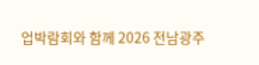업박람회와 함께 2026 전남광주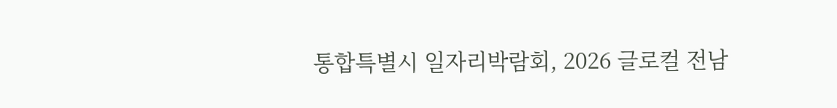통합특별시 일자리박람회, 2026 글로컬 전남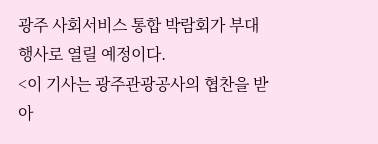광주 사회서비스 통합 박람회가 부대 행사로 열릴 예정이다.
<이 기사는 광주관광공사의 협찬을 받아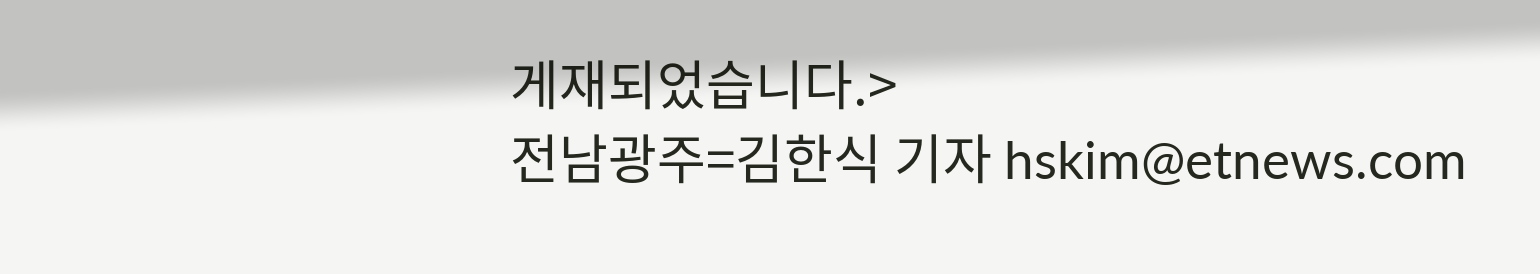게재되었습니다.>
전남광주=김한식 기자 hskim@etnews.com